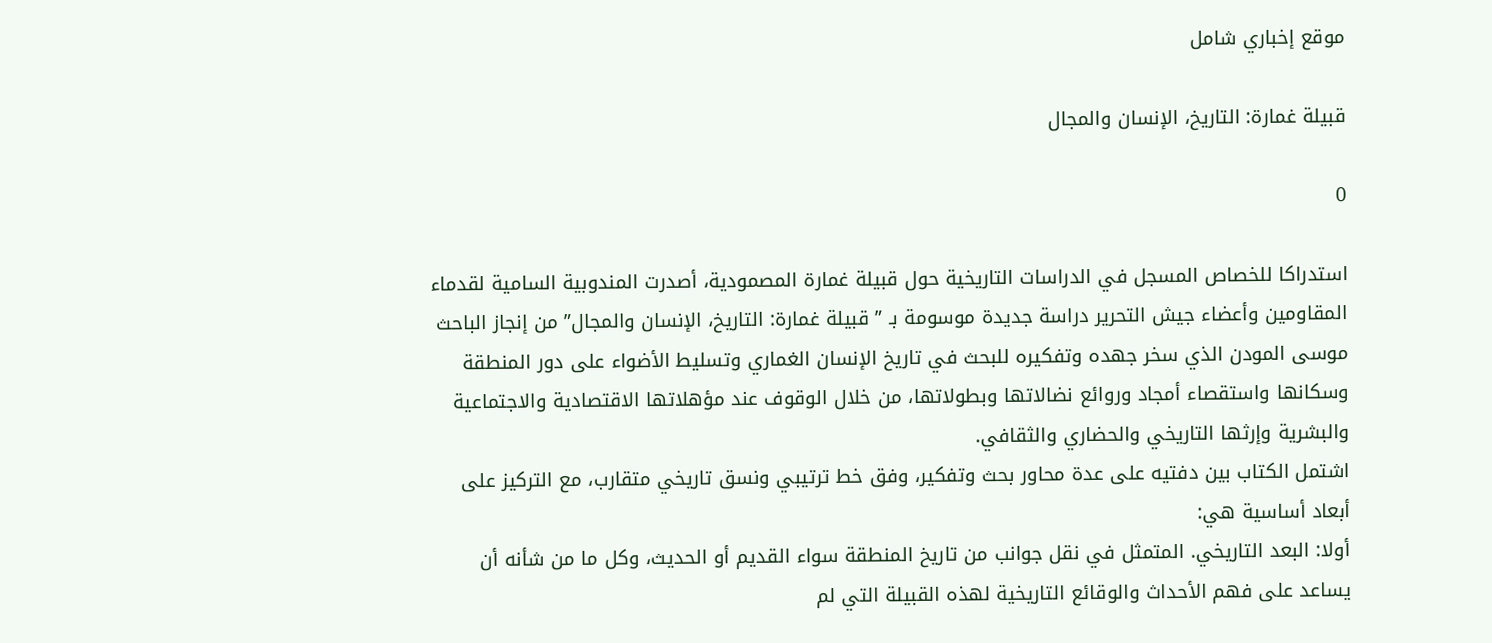موقع إخباري شامل

قبيلة غمارة: التاريخ، الإنسان والمجال

0

استدراكا للخصاص المسجل في الدراسات التاريخية حول قبيلة غمارة المصمودية، أصدرت المندوبية السامية لقدماء المقاومين وأعضاء جيش التحرير دراسة جديدة موسومة بـ ” قبيلة غمارة: التاريخ، الإنسان والمجال” من إنجاز الباحث موسى المودن الذي سخر جهده وتفكيره للبحث في تاريخ الإنسان الغماري وتسليط الأضواء على دور المنطقة وسكانها واستقصاء أمجاد وروائع نضالاتها وبطولاتها، من خلال الوقوف عند مؤهلاتها الاقتصادية والاجتماعية والبشرية وإرثها التاريخي والحضاري والثقافي.
اشتمل الكتاب بين دفتيه على عدة محاور بحث وتفكير، وفق خط ترتيبي ونسق تاريخي متقارب، مع التركيز على أبعاد أساسية هي:
أولا: البعد التاريخي. المتمثل في نقل جوانب من تاريخ المنطقة سواء القديم أو الحديث، وكل ما من شأنه أن يساعد على فهم الأحداث والوقائع التاريخية لهذه القبيلة التي لم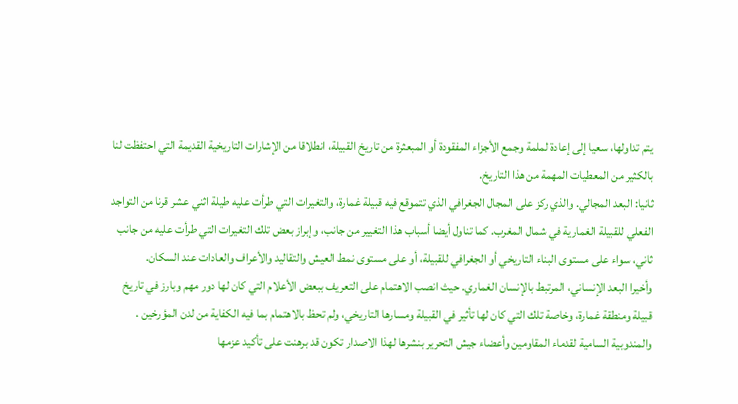يتم تداولها، سعيا إلى إعادة لملمة وجمع الأجزاء المفقودة أو المبعثرة من تاريخ القبيلة، انطلاقا من الإشارات التاريخية القديمة التي احتفظت لنا بالكثير من المعطيات المهمة من هذا التاريخ.
ثانيا: البعد المجالي. والذي ركز على المجال الجغرافي الذي تتموقع فيه قبيلة غمارة، والتغيرات التي طرأت عليه طيلة اثني عشر قرنا من التواجد الفعلي للقبيلة الغمارية في شمال المغرب. كما تناول أيضا أسباب هذا التغيير من جانب، وإبراز بعض تلك التغيرات التي طرأت عليه من جانب ثاني، سواء على مستوى البناء التاريخي أو الجغرافي للقبيلة، أو على مستوى نمط العيش والتقاليد والأعراف والعادات عند السكان.
وأخيرا البعد الإنساني، المرتبط بالإنسان الغماري. حيث انصب الاهتمام على التعريف ببعض الأعلام التي كان لها دور مهم وبارز في تاريخ قبيلة ومنطقة غمارة، وخاصة تلك التي كان لها تأثير في القبيلة ومسارها التاريخي، ولم تحظ بالاهتمام بما فيه الكفاية من لدن المؤرخين .
والمندوبية السامية لقدماء المقاومين وأعضاء جيش التحرير بنشرها لهذا الاصدار تكون قد برهنت على تأكيد عزمها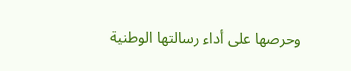وحرصها على أداء رسالتها الوطنية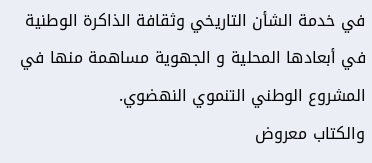في خدمة الشأن التاريخي وثقافة الذاكرة الوطنية في أبعادها المحلية و الجهوية مساهمة منها في المشروع الوطني التنموي النهضوي.
والكتاب معروض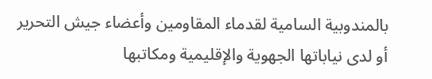بالمندوبية السامية لقدماء المقاومين وأعضاء جيش التحرير أو لدى نياباتها الجهوية والإقليمية ومكاتبها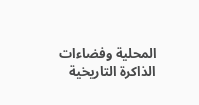المحلية وفضاءات الذاكرة التاريخية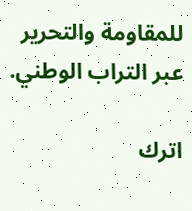للمقاومة والتحرير عبر التراب الوطني.

اترك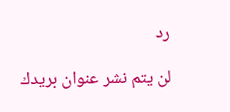رد

لن يتم نشر عنوان بريدك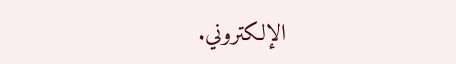الإلكتروني.